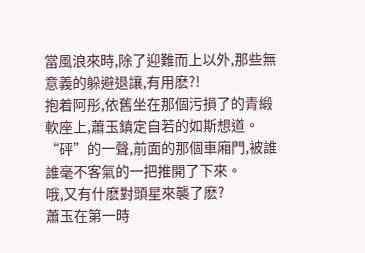當風浪來時,除了迎難而上以外,那些無意義的躲避退讓,有用麽?!
抱着阿彤,依舊坐在那個污損了的青緞軟座上,蕭玉鎮定自若的如斯想道。
“砰”的一聲,前面的那個車廂門,被誰誰毫不客氣的一把推開了下來。
哦,又有什麽對頭星來襲了麽?
蕭玉在第一時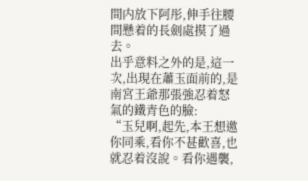間内放下阿彤,伸手往腰間懸着的長劍處摸了過去。
出乎意料之外的是,這一次,出現在蕭玉面前的,是南宮王爺那張強忍着怒氣的鐵青色的臉:
“玉兒啊,起先,本王想邀你同乘,看你不甚歡喜,也就忍着沒說。看你遇襲,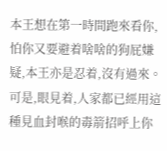本王想在第一時間跑來看你,怕你又要避着啥啥的狗屁嫌疑,本王亦是忍着,沒有過來。可是,眼見着,人家都已經用這種見血封喉的毒箭招呼上你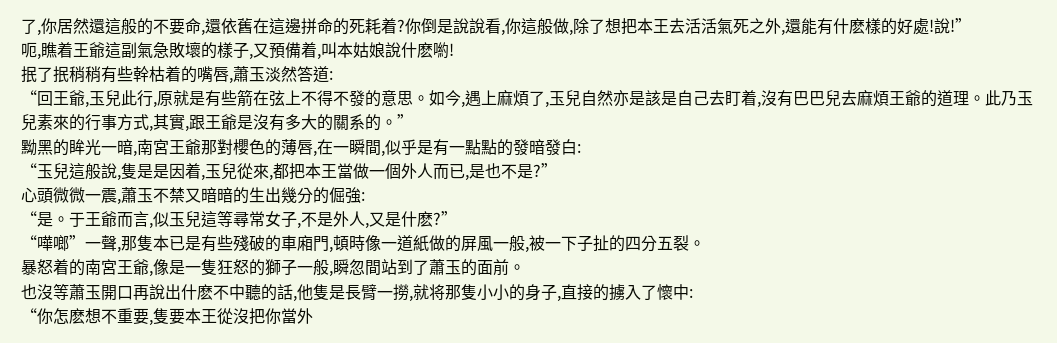了,你居然還這般的不要命,還依舊在這邊拼命的死耗着?你倒是說說看,你這般做,除了想把本王去活活氣死之外,還能有什麽樣的好處!說!”
呃,瞧着王爺這副氣急敗壞的樣子,又預備着,叫本姑娘說什麽喲!
抿了抿稍稍有些幹枯着的嘴唇,蕭玉淡然答道:
“回王爺,玉兒此行,原就是有些箭在弦上不得不發的意思。如今,遇上麻煩了,玉兒自然亦是該是自己去盯着,沒有巴巴兒去麻煩王爺的道理。此乃玉兒素來的行事方式,其實,跟王爺是沒有多大的關系的。”
黝黑的眸光一暗,南宮王爺那對櫻色的薄唇,在一瞬間,似乎是有一點點的發暗發白:
“玉兒這般說,隻是是因着,玉兒從來,都把本王當做一個外人而已,是也不是?”
心頭微微一震,蕭玉不禁又暗暗的生出幾分的倔強:
“是。于王爺而言,似玉兒這等尋常女子,不是外人,又是什麽?”
“嘩啷”一聲,那隻本已是有些殘破的車廂門,頓時像一道紙做的屏風一般,被一下子扯的四分五裂。
暴怒着的南宮王爺,像是一隻狂怒的獅子一般,瞬忽間站到了蕭玉的面前。
也沒等蕭玉開口再說出什麽不中聽的話,他隻是長臂一撈,就将那隻小小的身子,直接的擄入了懷中:
“你怎麽想不重要,隻要本王從沒把你當外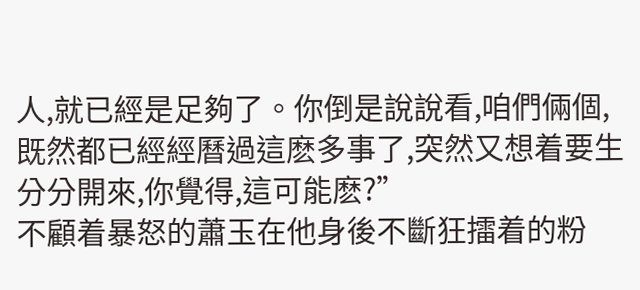人,就已經是足夠了。你倒是說說看,咱們倆個,既然都已經經曆過這麽多事了,突然又想着要生分分開來,你覺得,這可能麽?”
不顧着暴怒的蕭玉在他身後不斷狂擂着的粉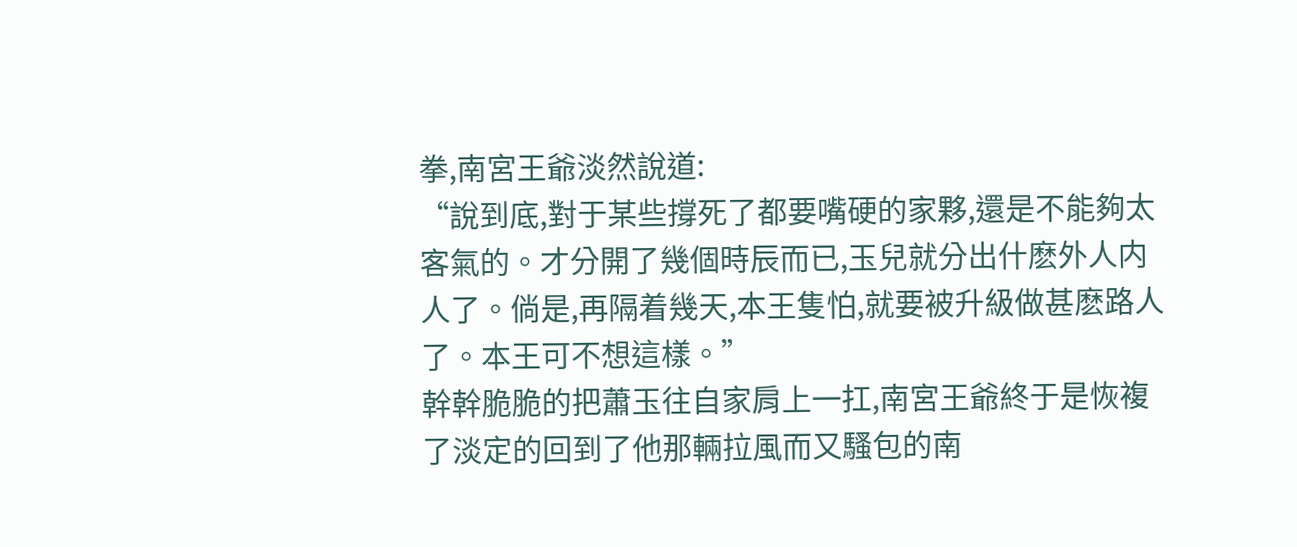拳,南宮王爺淡然說道:
“說到底,對于某些撐死了都要嘴硬的家夥,還是不能夠太客氣的。才分開了幾個時辰而已,玉兒就分出什麽外人内人了。倘是,再隔着幾天,本王隻怕,就要被升級做甚麽路人了。本王可不想這樣。”
幹幹脆脆的把蕭玉往自家肩上一扛,南宮王爺終于是恢複了淡定的回到了他那輛拉風而又騷包的南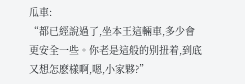瓜車:
“都已經說過了,坐本王這輛車,多少會更安全一些。你老是這般的别扭着,到底又想怎麽樣啊,嗯,小家夥?”